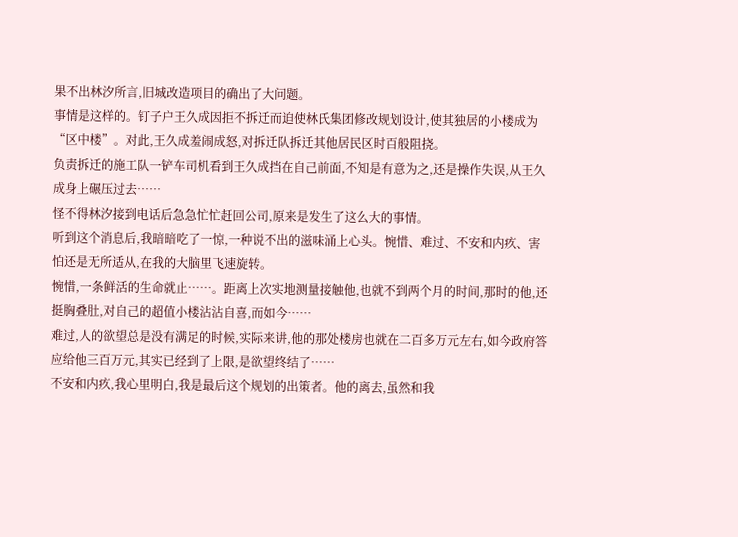果不出林汐所言,旧城改造项目的确出了大问题。
事情是这样的。钉子户王久成因拒不拆迁而迫使林氏集团修改规划设计,使其独居的小楼成为“区中楼”。对此,王久成羞闹成怒,对拆迁队拆迁其他居民区时百般阻挠。
负责拆迁的施工队一铲车司机看到王久成挡在自己前面,不知是有意为之,还是操作失误,从王久成身上碾压过去……
怪不得林汐接到电话后急急忙忙赶回公司,原来是发生了这么大的事情。
听到这个消息后,我暗暗吃了一惊,一种说不出的滋味涌上心头。惋惜、难过、不安和内疚、害怕还是无所适从,在我的大脑里飞速旋转。
惋惜,一条鲜活的生命就止……。距离上次实地测量接触他,也就不到两个月的时间,那时的他,还挺胸叠肚,对自己的超值小楼沾沾自喜,而如今……
难过,人的欲望总是没有满足的时候,实际来讲,他的那处楼房也就在二百多万元左右,如今政府答应给他三百万元,其实已经到了上限,是欲望终结了……
不安和内疚,我心里明白,我是最后这个规划的出策者。他的离去,虽然和我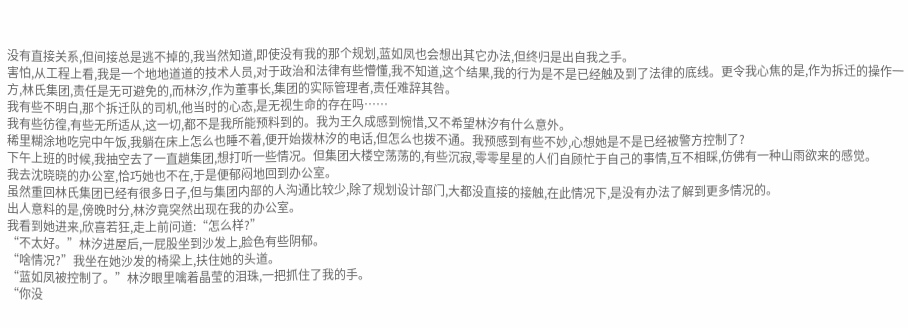没有直接关系,但间接总是逃不掉的,我当然知道,即使没有我的那个规划,蓝如凤也会想出其它办法,但终归是出自我之手。
害怕,从工程上看,我是一个地地道道的技术人员,对于政治和法律有些懵懂,我不知道,这个结果,我的行为是不是已经触及到了法律的底线。更令我心焦的是,作为拆迁的操作一方,林氏集团,责任是无可避免的,而林汐,作为董事长,集团的实际管理者,责任难辞其咎。
我有些不明白,那个拆迁队的司机,他当时的心态,是无视生命的存在吗……
我有些彷徨,有些无所适从,这一切,都不是我所能预料到的。我为王久成感到惋惜,又不希望林汐有什么意外。
稀里糊涂地吃完中午饭,我躺在床上怎么也睡不着,便开始拨林汐的电话,但怎么也拨不通。我预感到有些不妙,心想她是不是已经被警方控制了?
下午上班的时候,我抽空去了一直趟集团,想打听一些情况。但集团大楼空荡荡的,有些沉寂,零零星星的人们自顾忙于自己的事情,互不相睬,仿佛有一种山雨欲来的感觉。
我去沈晓晓的办公室,恰巧她也不在,于是便郁闷地回到办公室。
虽然重回林氏集团已经有很多日子,但与集团内部的人沟通比较少,除了规划设计部门,大都没直接的接触,在此情况下,是没有办法了解到更多情况的。
出人意料的是,傍晚时分,林汐竟突然出现在我的办公室。
我看到她进来,欣喜若狂,走上前问道:“怎么样?”
“不太好。”林汐进屋后,一屁股坐到沙发上,脸色有些阴郁。
“啥情况?”我坐在她沙发的椅梁上,扶住她的头道。
“蓝如凤被控制了。”林汐眼里噙着晶莹的泪珠,一把抓住了我的手。
“你没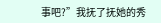事吧?”我抚了抚她的秀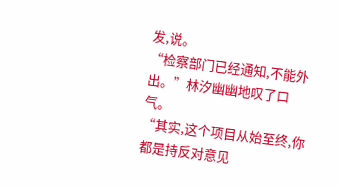发,说。
“检察部门已经通知,不能外出。”林汐幽幽地叹了口气。
“其实,这个项目从始至终,你都是持反对意见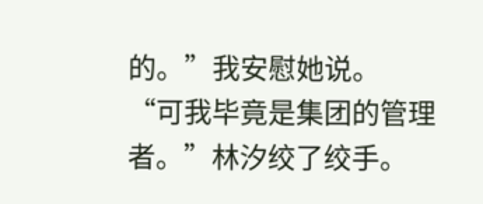的。”我安慰她说。
“可我毕竟是集团的管理者。”林汐绞了绞手。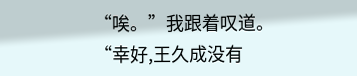“唉。”我跟着叹道。
“幸好,王久成没有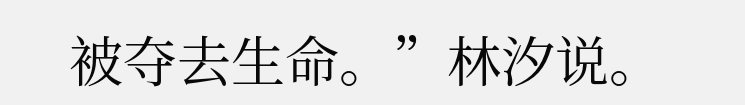被夺去生命。”林汐说。